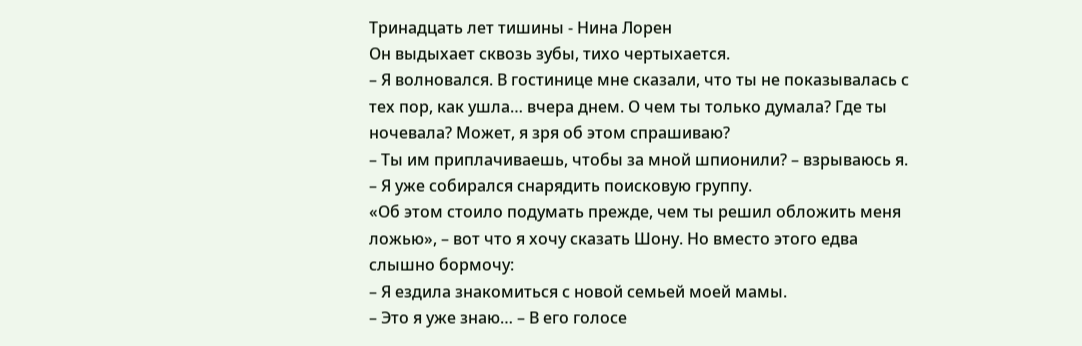Тринадцать лет тишины - Нина Лорен
Он выдыхает сквозь зубы, тихо чертыхается.
– Я волновался. В гостинице мне сказали, что ты не показывалась с тех пор, как ушла… вчера днем. О чем ты только думала? Где ты ночевала? Может, я зря об этом спрашиваю?
– Ты им приплачиваешь, чтобы за мной шпионили? – взрываюсь я.
– Я уже собирался снарядить поисковую группу.
«Об этом стоило подумать прежде, чем ты решил обложить меня ложью», – вот что я хочу сказать Шону. Но вместо этого едва слышно бормочу:
– Я ездила знакомиться с новой семьей моей мамы.
– Это я уже знаю… – В его голосе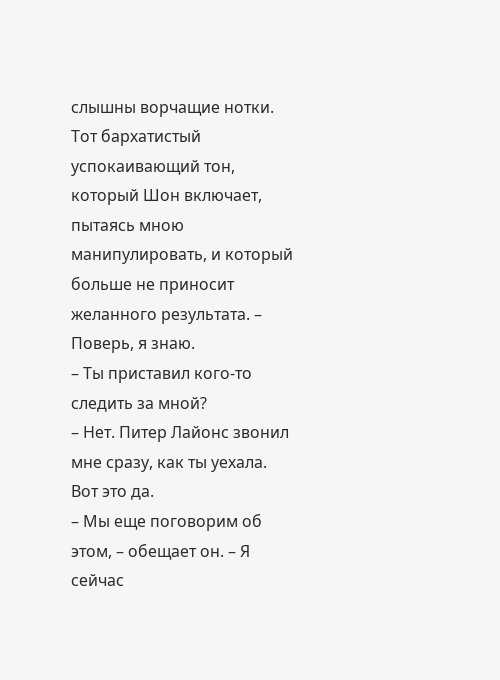слышны ворчащие нотки. Тот бархатистый успокаивающий тон, который Шон включает, пытаясь мною манипулировать, и который больше не приносит желанного результата. – Поверь, я знаю.
– Ты приставил кого‑то следить за мной?
– Нет. Питер Лайонс звонил мне сразу, как ты уехала.
Вот это да.
– Мы еще поговорим об этом, – обещает он. – Я сейчас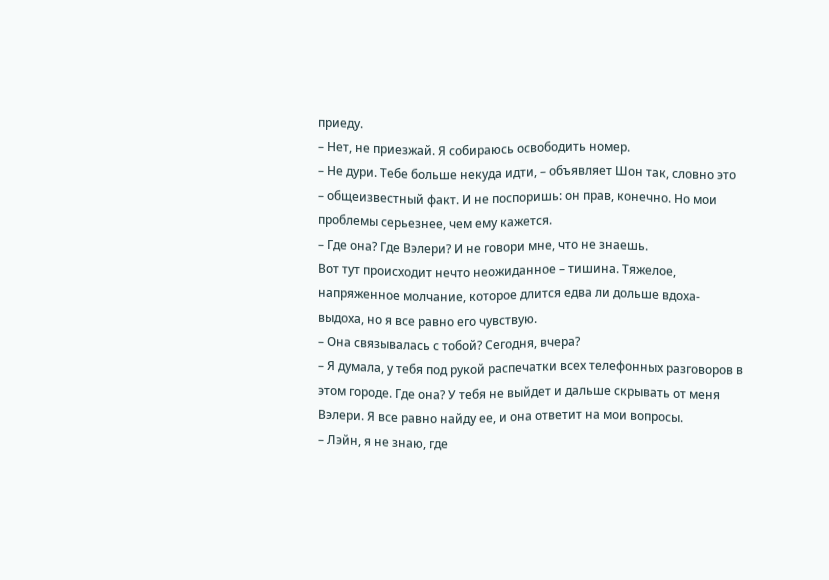приеду.
– Нет, не приезжай. Я собираюсь освободить номер.
– Не дури. Тебе больше некуда идти, – объявляет Шон так, словно это – общеизвестный факт. И не поспоришь: он прав, конечно. Но мои проблемы серьезнее, чем ему кажется.
– Где она? Где Вэлери? И не говори мне, что не знаешь.
Вот тут происходит нечто неожиданное – тишина. Тяжелое, напряженное молчание, которое длится едва ли дольше вдоха-выдоха, но я все равно его чувствую.
– Она связывалась с тобой? Сегодня, вчера?
– Я думала, у тебя под рукой распечатки всех телефонных разговоров в этом городе. Где она? У тебя не выйдет и дальше скрывать от меня Вэлери. Я все равно найду ее, и она ответит на мои вопросы.
– Лэйн, я не знаю, где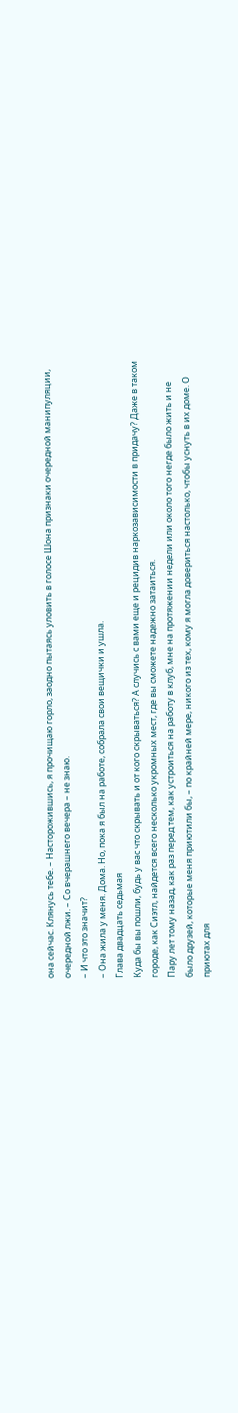она сейчас. Клянусь тебе. – Насторожившись, я прочищаю горло, заодно пытаясь уловить в голосе Шона признаки очередной манипуляции, очередной лжи. – Со вчерашнего вечера – не знаю.
– И что это значит?
– Она жила у меня. Дома. Но, пока я был на работе, собрала свои вещички и ушла.
Глава двадцать седьмая
Куда бы вы пошли, будь у вас что скрывать и от кого скрываться? А случись с вами еще и рецидив наркозависимости в придачу? Даже в таком городе, как Сиэтл, найдется всего несколько укромных мест, где вы сможете надежно затаиться.
Пару лет тому назад, как раз перед тем, как устроиться на работу в клуб, мне на протяжении недели или около того негде было жить и не было друзей, которые меня приютили бы, – по крайней мере, никого из тех, кому я могла довериться настолько, чтобы уснуть в их доме. О приютах для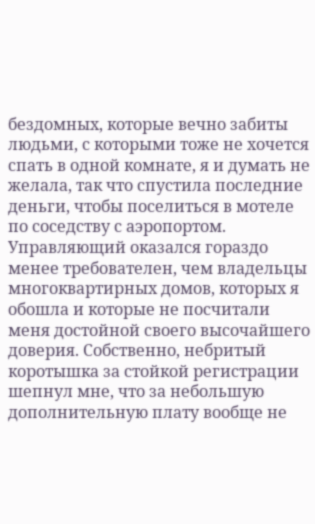бездомных, которые вечно забиты людьми, с которыми тоже не хочется спать в одной комнате, я и думать не желала, так что спустила последние деньги, чтобы поселиться в мотеле по соседству с аэропортом. Управляющий оказался гораздо менее требователен, чем владельцы многоквартирных домов, которых я обошла и которые не посчитали меня достойной своего высочайшего доверия. Собственно, небритый коротышка за стойкой регистрации шепнул мне, что за небольшую дополнительную плату вообще не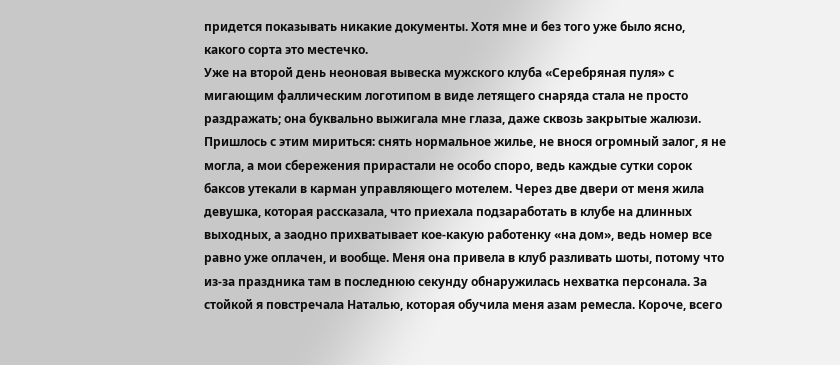придется показывать никакие документы. Хотя мне и без того уже было ясно, какого сорта это местечко.
Уже на второй день неоновая вывеска мужского клуба «Серебряная пуля» с мигающим фаллическим логотипом в виде летящего снаряда стала не просто раздражать; она буквально выжигала мне глаза, даже сквозь закрытые жалюзи. Пришлось с этим мириться: снять нормальное жилье, не внося огромный залог, я не могла, а мои сбережения прирастали не особо споро, ведь каждые сутки сорок баксов утекали в карман управляющего мотелем. Через две двери от меня жила девушка, которая рассказала, что приехала подзаработать в клубе на длинных выходных, а заодно прихватывает кое‑какую работенку «на дом», ведь номер все равно уже оплачен, и вообще. Меня она привела в клуб разливать шоты, потому что из-за праздника там в последнюю секунду обнаружилась нехватка персонала. За стойкой я повстречала Наталью, которая обучила меня азам ремесла. Короче, всего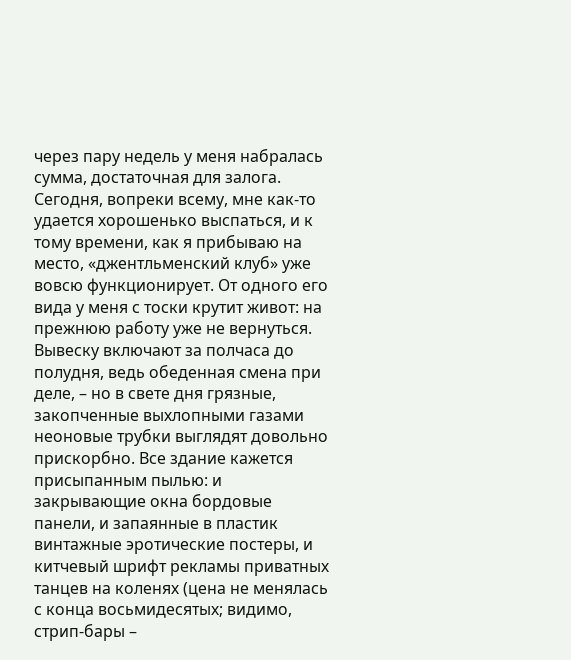через пару недель у меня набралась сумма, достаточная для залога.
Сегодня, вопреки всему, мне как‑то удается хорошенько выспаться, и к тому времени, как я прибываю на место, «джентльменский клуб» уже вовсю функционирует. От одного его вида у меня с тоски крутит живот: на прежнюю работу уже не вернуться. Вывеску включают за полчаса до полудня, ведь обеденная смена при деле, – но в свете дня грязные, закопченные выхлопными газами неоновые трубки выглядят довольно прискорбно. Все здание кажется присыпанным пылью: и закрывающие окна бордовые панели, и запаянные в пластик винтажные эротические постеры, и китчевый шрифт рекламы приватных танцев на коленях (цена не менялась с конца восьмидесятых; видимо, стрип-бары –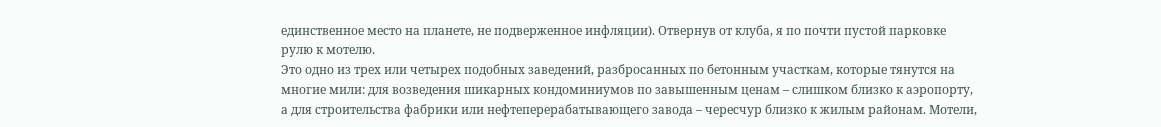единственное место на планете, не подверженное инфляции). Отвернув от клуба, я по почти пустой парковке рулю к мотелю.
Это одно из трех или четырех подобных заведений, разбросанных по бетонным участкам, которые тянутся на многие мили: для возведения шикарных кондоминиумов по завышенным ценам – слишком близко к аэропорту, а для строительства фабрики или нефтеперерабатывающего завода – чересчур близко к жилым районам. Мотели,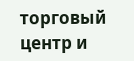торговый центр и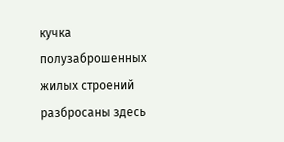кучка полузаброшенных жилых строений разбросаны здесь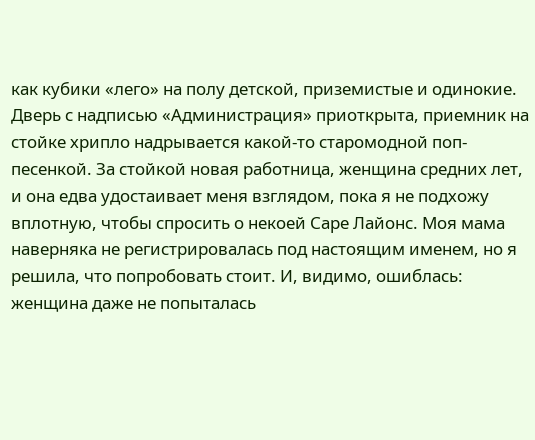как кубики «лего» на полу детской, приземистые и одинокие. Дверь с надписью «Администрация» приоткрыта, приемник на стойке хрипло надрывается какой‑то старомодной поп-песенкой. За стойкой новая работница, женщина средних лет, и она едва удостаивает меня взглядом, пока я не подхожу вплотную, чтобы спросить о некоей Саре Лайонс. Моя мама наверняка не регистрировалась под настоящим именем, но я решила, что попробовать стоит. И, видимо, ошиблась: женщина даже не попыталась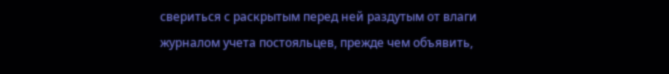свериться с раскрытым перед ней раздутым от влаги журналом учета постояльцев, прежде чем объявить,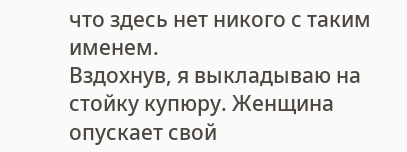что здесь нет никого с таким именем.
Вздохнув, я выкладываю на стойку купюру. Женщина опускает свой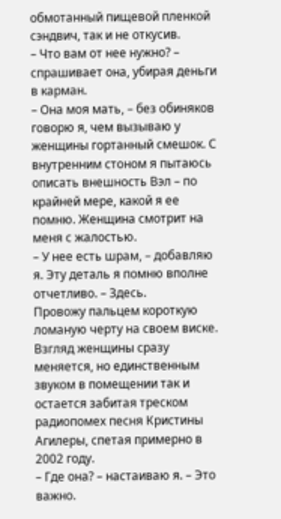обмотанный пищевой пленкой сэндвич, так и не откусив.
– Что вам от нее нужно? – спрашивает она, убирая деньги в карман.
– Она моя мать, – без обиняков говорю я, чем вызываю у женщины гортанный смешок. С внутренним стоном я пытаюсь описать внешность Вэл – по крайней мере, какой я ее помню. Женщина смотрит на меня с жалостью.
– У нее есть шрам, – добавляю я. Эту деталь я помню вполне отчетливо. – Здесь.
Провожу пальцем короткую ломаную черту на своем виске.
Взгляд женщины сразу меняется, но единственным звуком в помещении так и остается забитая треском радиопомех песня Кристины Агилеры, спетая примерно в 2002 году.
– Где она? – настаиваю я. – Это важно.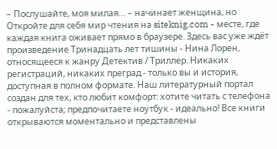– Послушайте, моя милая… – начинает женщина, но
Откройте для себя мир чтения на siteknig.com - месте, где каждая книга оживает прямо в браузере. Здесь вас уже ждёт произведение Тринадцать лет тишины - Нина Лорен, относящееся к жанру Детектив / Триллер. Никаких регистраций, никаких преград - только вы и история, доступная в полном формате. Наш литературный портал создан для тех, кто любит комфорт: хотите читать с телефона - пожалуйста; предпочитаете ноутбук - идеально! Все книги открываются моментально и представлены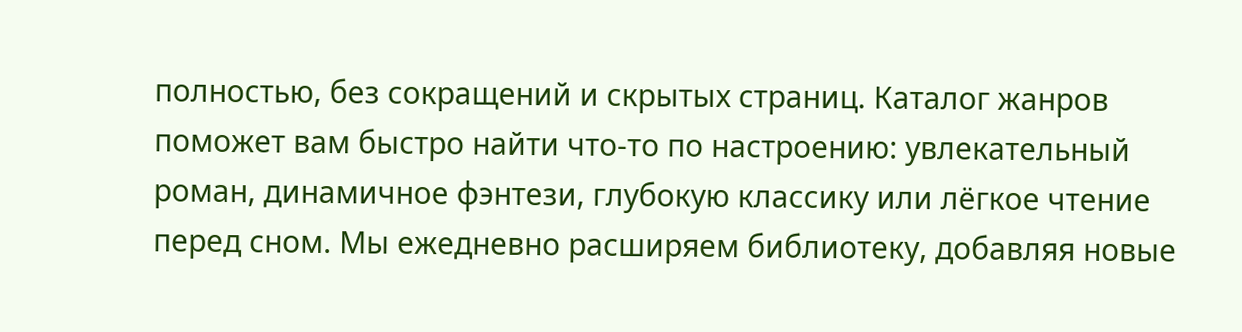полностью, без сокращений и скрытых страниц. Каталог жанров поможет вам быстро найти что-то по настроению: увлекательный роман, динамичное фэнтези, глубокую классику или лёгкое чтение перед сном. Мы ежедневно расширяем библиотеку, добавляя новые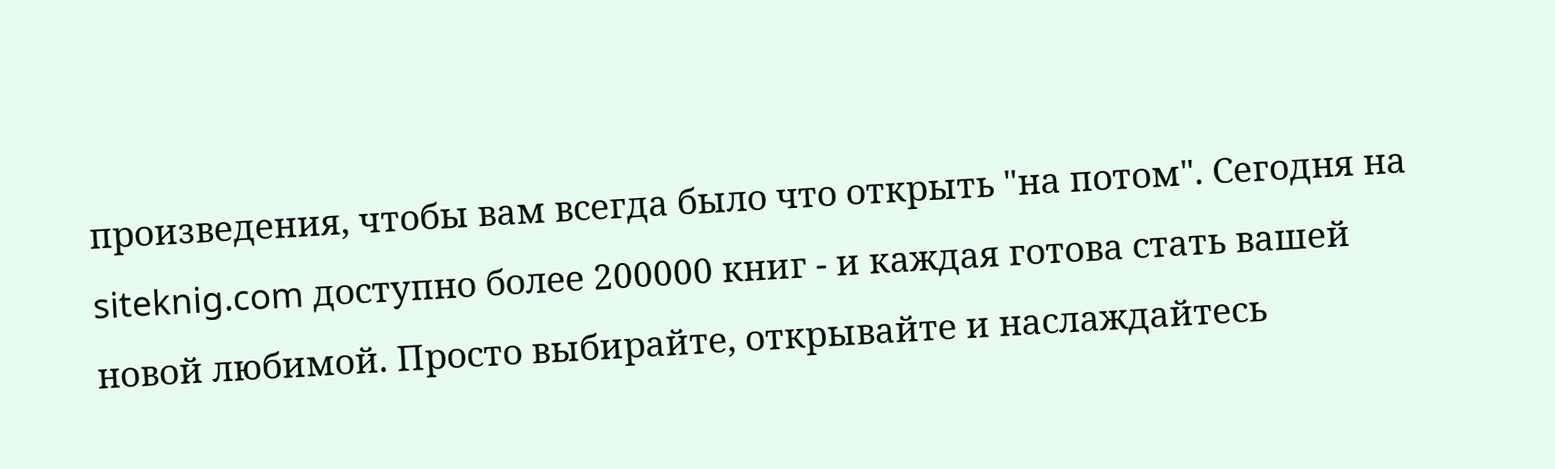произведения, чтобы вам всегда было что открыть "на потом". Сегодня на siteknig.com доступно более 200000 книг - и каждая готова стать вашей новой любимой. Просто выбирайте, открывайте и наслаждайтесь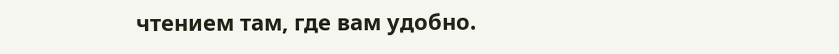чтением там, где вам удобно.